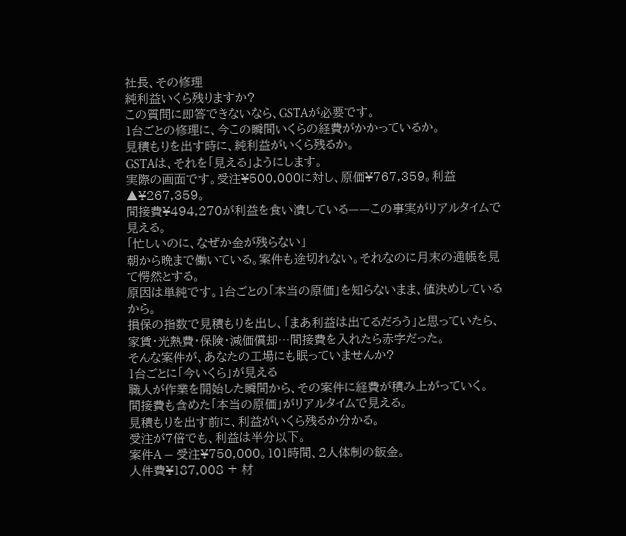社長、その修理
純利益いくら残りますか?
この質問に即答できないなら、GSTAが必要です。
1台ごとの修理に、今この瞬間いくらの経費がかかっているか。
見積もりを出す時に、純利益がいくら残るか。
GSTAは、それを「見える」ようにします。
実際の画面です。受注¥500,000に対し、原価¥767,359。利益▲¥267,359。
間接費¥494,270が利益を食い潰している——この事実がリアルタイムで見える。
「忙しいのに、なぜか金が残らない」
朝から晩まで働いている。案件も途切れない。それなのに月末の通帳を見て愕然とする。
原因は単純です。1台ごとの「本当の原価」を知らないまま、値決めしているから。
損保の指数で見積もりを出し、「まあ利益は出てるだろう」と思っていたら、
家賃・光熱費・保険・減価償却…間接費を入れたら赤字だった。
そんな案件が、あなたの工場にも眠っていませんか?
1台ごとに「今いくら」が見える
職人が作業を開始した瞬間から、その案件に経費が積み上がっていく。
間接費も含めた「本当の原価」がリアルタイムで見える。
見積もりを出す前に、利益がいくら残るか分かる。
受注が7倍でも、利益は半分以下。
案件A — 受注¥750,000。101時間、2人体制の鈑金。
人件費¥187,008 + 材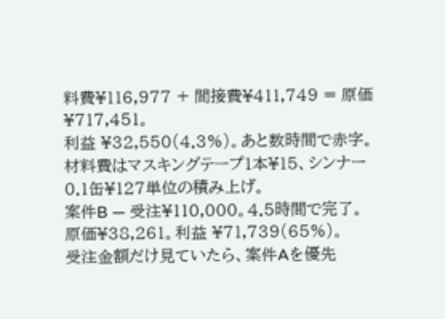料費¥116,977 + 間接費¥411,749 = 原価¥717,451。
利益 ¥32,550(4.3%)。あと数時間で赤字。
材料費はマスキングテープ1本¥15、シンナー0.1缶¥127単位の積み上げ。
案件B — 受注¥110,000。4.5時間で完了。
原価¥38,261。利益 ¥71,739(65%)。
受注金額だけ見ていたら、案件Aを優先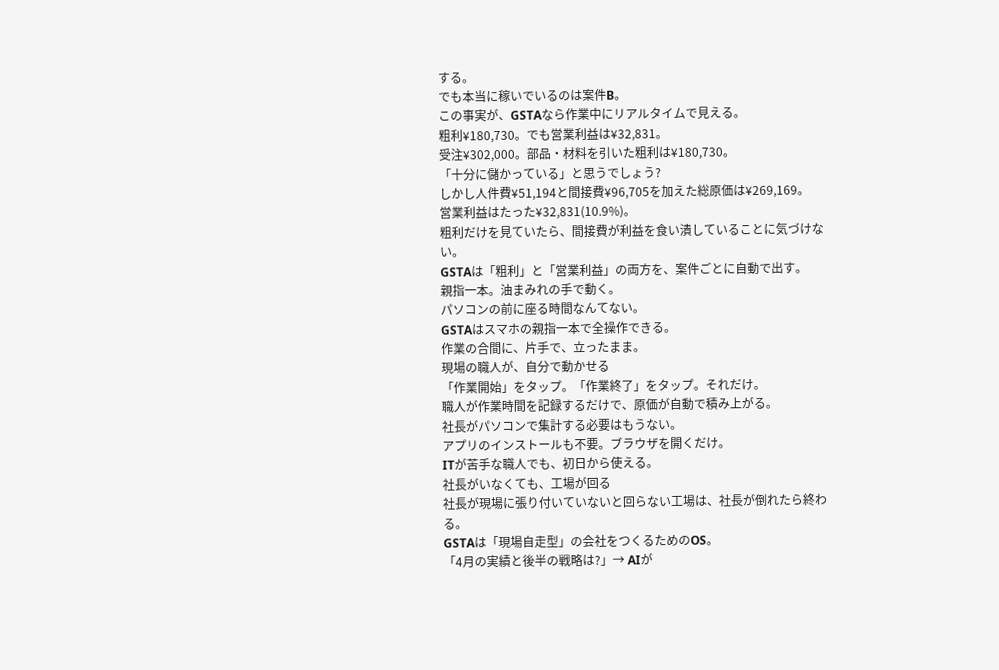する。
でも本当に稼いでいるのは案件B。
この事実が、GSTAなら作業中にリアルタイムで見える。
粗利¥180,730。でも営業利益は¥32,831。
受注¥302,000。部品・材料を引いた粗利は¥180,730。
「十分に儲かっている」と思うでしょう?
しかし人件費¥51,194と間接費¥96,705を加えた総原価は¥269,169。
営業利益はたった¥32,831(10.9%)。
粗利だけを見ていたら、間接費が利益を食い潰していることに気づけない。
GSTAは「粗利」と「営業利益」の両方を、案件ごとに自動で出す。
親指一本。油まみれの手で動く。
パソコンの前に座る時間なんてない。
GSTAはスマホの親指一本で全操作できる。
作業の合間に、片手で、立ったまま。
現場の職人が、自分で動かせる
「作業開始」をタップ。「作業終了」をタップ。それだけ。
職人が作業時間を記録するだけで、原価が自動で積み上がる。
社長がパソコンで集計する必要はもうない。
アプリのインストールも不要。ブラウザを開くだけ。
ITが苦手な職人でも、初日から使える。
社長がいなくても、工場が回る
社長が現場に張り付いていないと回らない工場は、社長が倒れたら終わる。
GSTAは「現場自走型」の会社をつくるためのOS。
「4月の実績と後半の戦略は?」→ AIが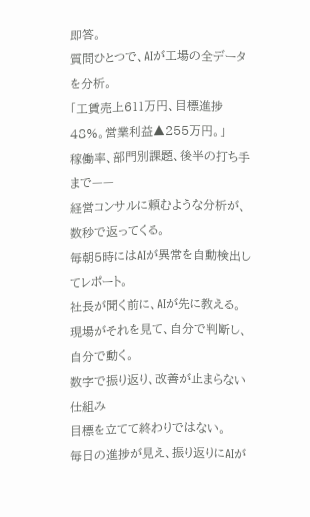即答。
質問ひとつで、AIが工場の全データを分析。
「工賃売上611万円、目標進捗48%。営業利益▲255万円。」
稼働率、部門別課題、後半の打ち手まで——
経営コンサルに頼むような分析が、数秒で返ってくる。
毎朝5時にはAIが異常を自動検出してレポート。
社長が聞く前に、AIが先に教える。
現場がそれを見て、自分で判断し、自分で動く。
数字で振り返り、改善が止まらない仕組み
目標を立てて終わりではない。
毎日の進捗が見え、振り返りにAIが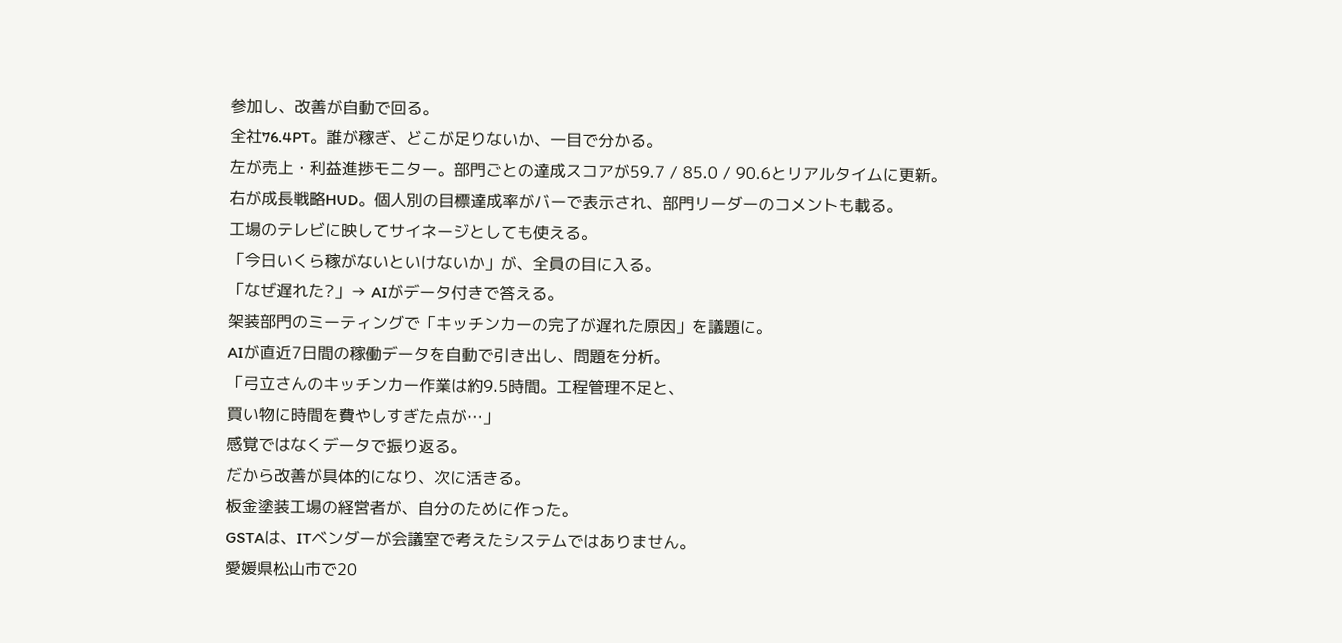参加し、改善が自動で回る。
全社76.4PT。誰が稼ぎ、どこが足りないか、一目で分かる。
左が売上・利益進捗モニター。部門ごとの達成スコアが59.7 / 85.0 / 90.6とリアルタイムに更新。
右が成長戦略HUD。個人別の目標達成率がバーで表示され、部門リーダーのコメントも載る。
工場のテレビに映してサイネージとしても使える。
「今日いくら稼がないといけないか」が、全員の目に入る。
「なぜ遅れた?」→ AIがデータ付きで答える。
架装部門のミーティングで「キッチンカーの完了が遅れた原因」を議題に。
AIが直近7日間の稼働データを自動で引き出し、問題を分析。
「弓立さんのキッチンカー作業は約9.5時間。工程管理不足と、
買い物に時間を費やしすぎた点が…」
感覚ではなくデータで振り返る。
だから改善が具体的になり、次に活きる。
板金塗装工場の経営者が、自分のために作った。
GSTAは、ITベンダーが会議室で考えたシステムではありません。
愛媛県松山市で20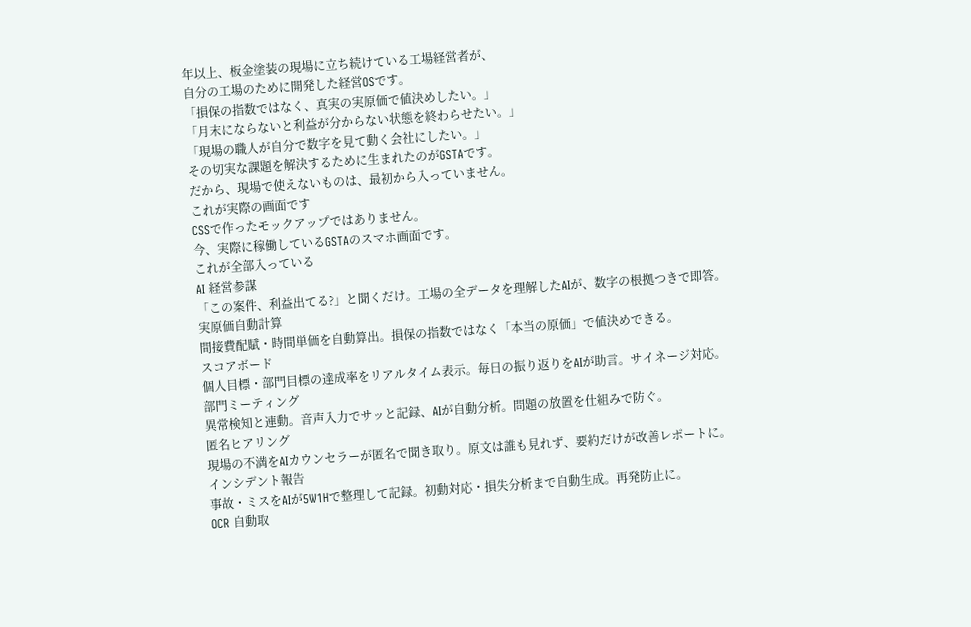年以上、板金塗装の現場に立ち続けている工場経営者が、
自分の工場のために開発した経営OSです。
「損保の指数ではなく、真実の実原価で値決めしたい。」
「月末にならないと利益が分からない状態を終わらせたい。」
「現場の職人が自分で数字を見て動く会社にしたい。」
その切実な課題を解決するために生まれたのがGSTAです。
だから、現場で使えないものは、最初から入っていません。
これが実際の画面です
CSSで作ったモックアップではありません。
今、実際に稼働しているGSTAのスマホ画面です。
これが全部入っている
AI 経営参謀
「この案件、利益出てる?」と聞くだけ。工場の全データを理解したAIが、数字の根拠つきで即答。
実原価自動計算
間接費配賦・時間単価を自動算出。損保の指数ではなく「本当の原価」で値決めできる。
スコアボード
個人目標・部門目標の達成率をリアルタイム表示。毎日の振り返りをAIが助言。サイネージ対応。
部門ミーティング
異常検知と連動。音声入力でサッと記録、AIが自動分析。問題の放置を仕組みで防ぐ。
匿名ヒアリング
現場の不満をAIカウンセラーが匿名で聞き取り。原文は誰も見れず、要約だけが改善レポートに。
インシデント報告
事故・ミスをAIが5W1Hで整理して記録。初動対応・損失分析まで自動生成。再発防止に。
OCR 自動取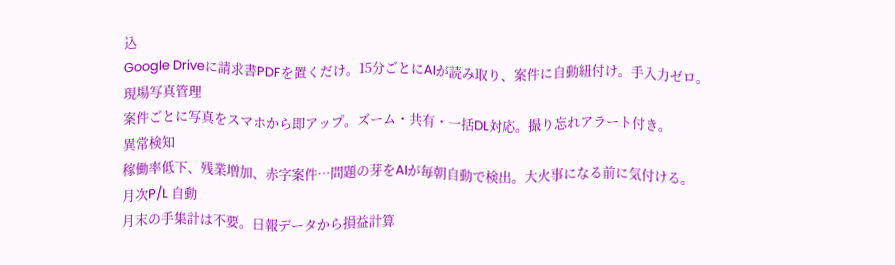込
Google Driveに請求書PDFを置くだけ。15分ごとにAIが読み取り、案件に自動紐付け。手入力ゼロ。
現場写真管理
案件ごとに写真をスマホから即アップ。ズーム・共有・一括DL対応。撮り忘れアラート付き。
異常検知
稼働率低下、残業増加、赤字案件…問題の芽をAIが毎朝自動で検出。大火事になる前に気付ける。
月次P/L 自動
月末の手集計は不要。日報データから損益計算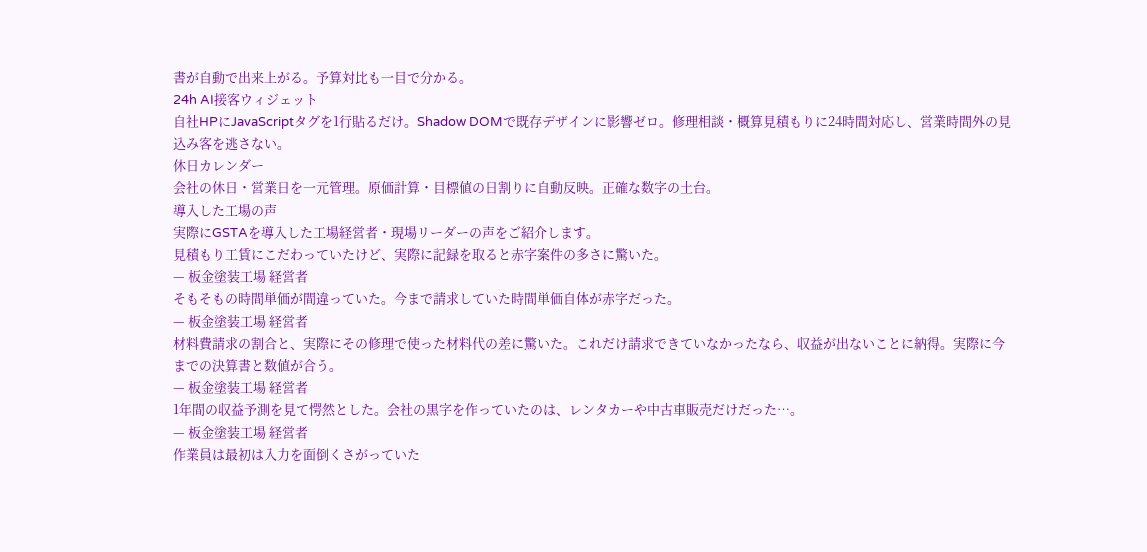書が自動で出来上がる。予算対比も一目で分かる。
24h AI接客ウィジェット
自社HPにJavaScriptタグを1行貼るだけ。Shadow DOMで既存デザインに影響ゼロ。修理相談・概算見積もりに24時間対応し、営業時間外の見込み客を逃さない。
休日カレンダー
会社の休日・営業日を一元管理。原価計算・目標値の日割りに自動反映。正確な数字の土台。
導入した工場の声
実際にGSTAを導入した工場経営者・現場リーダーの声をご紹介します。
見積もり工賃にこだわっていたけど、実際に記録を取ると赤字案件の多さに驚いた。
— 板金塗装工場 経営者
そもそもの時間単価が間違っていた。今まで請求していた時間単価自体が赤字だった。
— 板金塗装工場 経営者
材料費請求の割合と、実際にその修理で使った材料代の差に驚いた。これだけ請求できていなかったなら、収益が出ないことに納得。実際に今までの決算書と数値が合う。
— 板金塗装工場 経営者
1年間の収益予測を見て愕然とした。会社の黒字を作っていたのは、レンタカーや中古車販売だけだった…。
— 板金塗装工場 経営者
作業員は最初は入力を面倒くさがっていた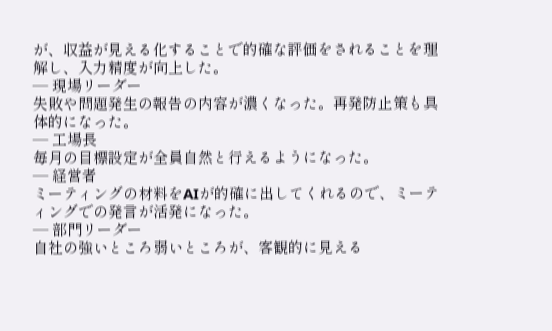が、収益が見える化することで的確な評価をされることを理解し、入力精度が向上した。
— 現場リーダー
失敗や問題発生の報告の内容が濃くなった。再発防止策も具体的になった。
— 工場長
毎月の目標設定が全員自然と行えるようになった。
— 経営者
ミーティングの材料をAIが的確に出してくれるので、ミーティングでの発言が活発になった。
— 部門リーダー
自社の強いところ弱いところが、客観的に見える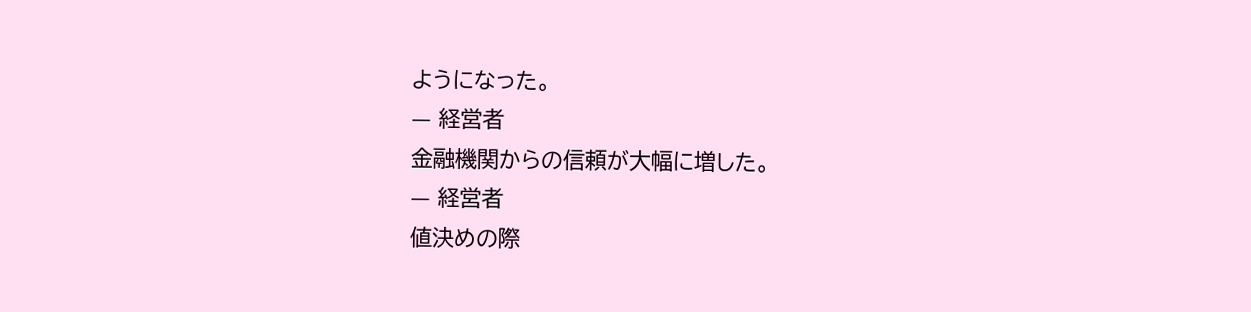ようになった。
— 経営者
金融機関からの信頼が大幅に増した。
— 経営者
値決めの際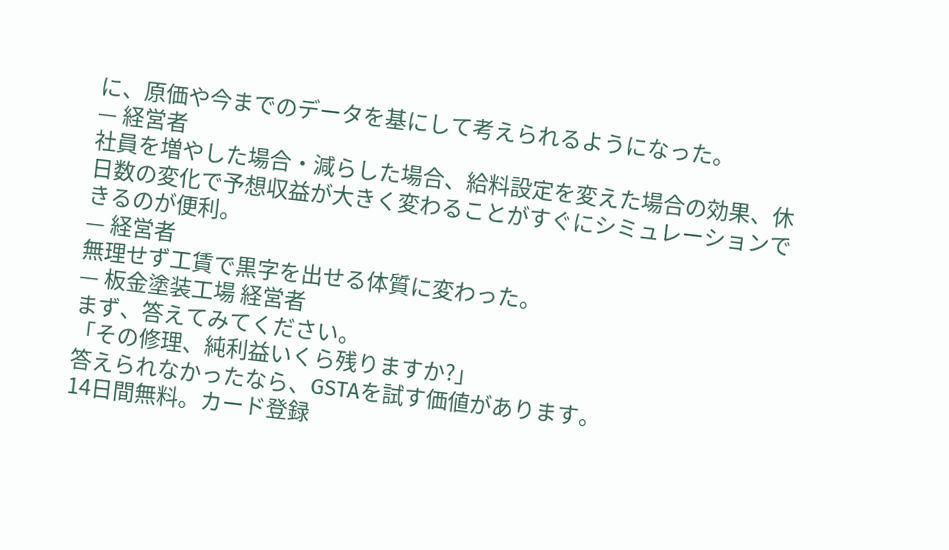に、原価や今までのデータを基にして考えられるようになった。
— 経営者
社員を増やした場合・減らした場合、給料設定を変えた場合の効果、休日数の変化で予想収益が大きく変わることがすぐにシミュレーションできるのが便利。
— 経営者
無理せず工賃で黒字を出せる体質に変わった。
— 板金塗装工場 経営者
まず、答えてみてください。
「その修理、純利益いくら残りますか?」
答えられなかったなら、GSTAを試す価値があります。
14日間無料。カード登録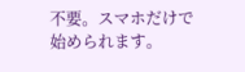不要。スマホだけで始められます。